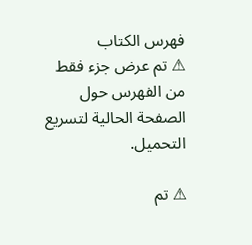فهرس الكتاب
⚠ تم عرض جزء فقط من الفهرس حول الصفحة الحالية لتسريع التحميل.

⚠ تم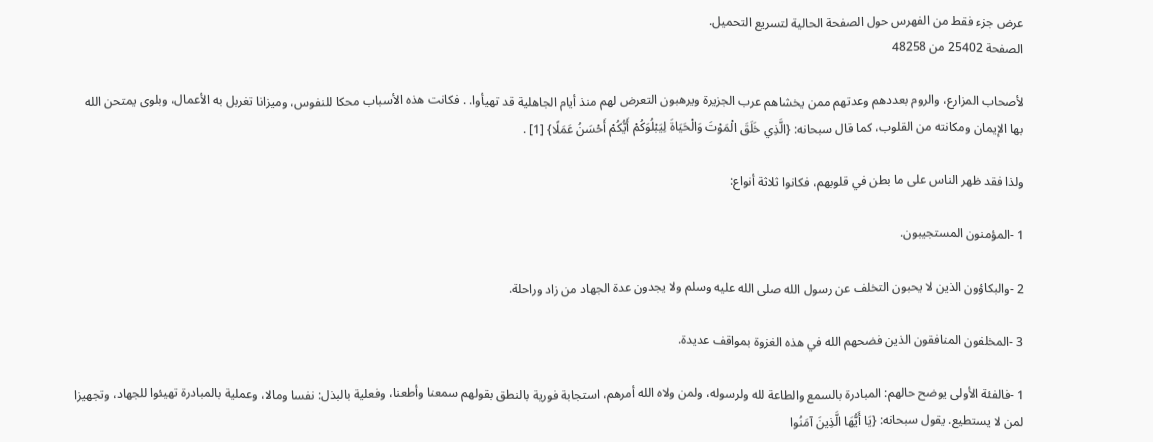عرض جزء فقط من الفهرس حول الصفحة الحالية لتسريع التحميل.
الصفحة 25402 من 48258

لأصحاب المزارع، والروم بعددهم وعدتهم ممن يخشاهم عرب الجزيرة ويرهبون التعرض لهم منذ أيام الجاهلية قد تهيأوا. . فكانت هذه الأسباب محكا للنفوس، وميزانا تغربل به الأعمال، وبلوى يمتحن الله بها الإيمان ومكانته من القلوب، كما قال سبحانه: {الَّذِي خَلَقَ الْمَوْتَ وَالْحَيَاةَ لِيَبْلُوَكُمْ أَيُّكُمْ أَحْسَنُ عَمَلًا} [1] .

ولذا فقد ظهر الناس على ما بطن في قلوبهم، فكانوا ثلاثة أنواع:

1 -المؤمنون المستجيبون.

2 -والبكاؤون الذين لا يحبون التخلف عن رسول الله صلى الله عليه وسلم ولا يجدون عدة الجهاد من زاد وراحلة.

3 -المخلفون المنافقون الذين فضحهم الله في هذه الغزوة بمواقف عديدة.

1 -فالفئة الأولى يوضح حالهم: المبادرة بالسمع والطاعة لله ولرسوله، ولمن ولاه الله أمرهم، استجابة فورية بالنطق بقولهم سمعنا وأطعنا، وفعلية بالبذل: نفسا ومالا، وعملية بالمبادرة تهيئوا للجهاد، وتجهيزا لمن لا يستطيع. يقول سبحانه: {يَا أَيُّهَا الَّذِينَ آمَنُوا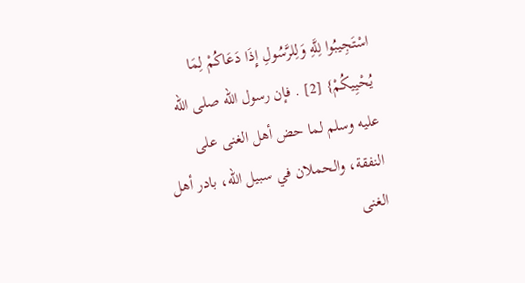اسْتَجِيبُوا لِلَّهِ وَلِلرَّسُولِ إِذَا دَعَاكُمْ لِمَا يُحْيِيكُمْ} [2] . فإن رسول الله صلى الله عليه وسلم لما حض أهل الغنى على النفقة، والحملان في سبيل الله، بادر أهل الغنى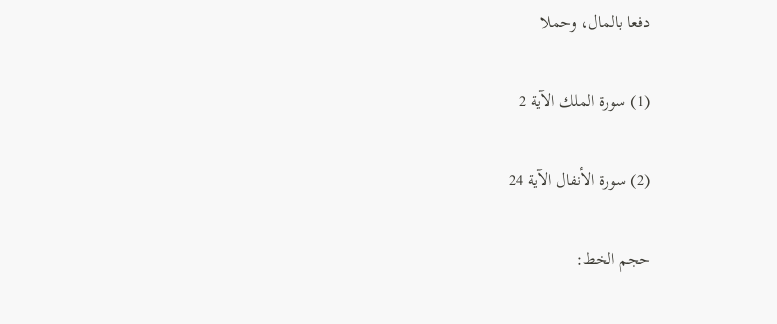دفعا بالمال، وحملا

(1) سورة الملك الآية 2

(2) سورة الأنفال الآية 24

حجم الخط: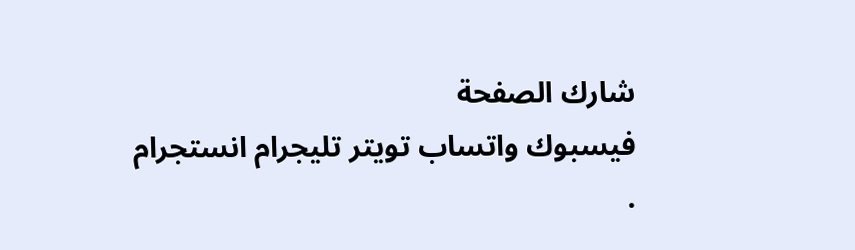شارك الصفحة
فيسبوك واتساب تويتر تليجرام انستجرام
.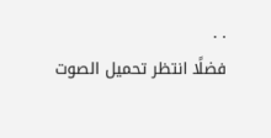. .
فضلًا انتظر تحميل الصوت